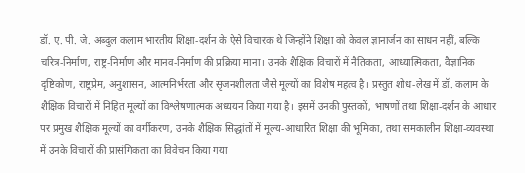डॉ. ए. पी. जे. अब्दुल कलाम भारतीय शिक्षा-दर्शन के ऐसे विचारक थे जिन्होंने शिक्षा को केवल ज्ञानार्जन का साधन नहीं, बल्कि चरित्र-निर्माण, राष्ट्र-निर्माण और मानव-निर्माण की प्रक्रिया माना। उनके शैक्षिक विचारों में नैतिकता, आध्यात्मिकता, वैज्ञानिक दृष्टिकोण, राष्ट्रप्रेम, अनुशासन, आत्मनिर्भरता और सृजनशीलता जैसे मूल्यों का विशेष महत्व है। प्रस्तुत शोध-लेख में डॉ. कलाम के शैक्षिक विचारों में निहित मूल्यों का विश्लेषणात्मक अध्ययन किया गया है। इसमें उनकी पुस्तकों, भाषणों तथा शिक्षा-दर्शन के आधार पर प्रमुख शैक्षिक मूल्यों का वर्गीकरण, उनके शैक्षिक सिद्धांतों में मूल्य-आधारित शिक्षा की भूमिका, तथा समकालीन शिक्षा-व्यवस्था में उनके विचारों की प्रासंगिकता का विवेचन किया गया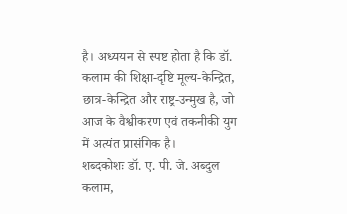है। अध्ययन से स्पष्ट होता है कि डॉ. कलाम की शिक्षा-दृष्टि मूल्य-केन्द्रित, छात्र-केन्द्रित और राष्ट्र-उन्मुख है, जो आज के वैश्वीकरण एवं तकनीकी युग में अत्यंत प्रासंगिक है।
शब्दकोशः डॉ. ए. पी. जे. अब्दुल कलाम,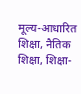मूल्य-आधारित शिक्षा, नैतिक शिक्षा, शिक्षा-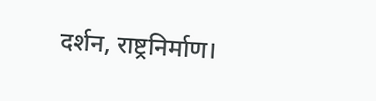दर्शन, राष्ट्रनिर्माण।